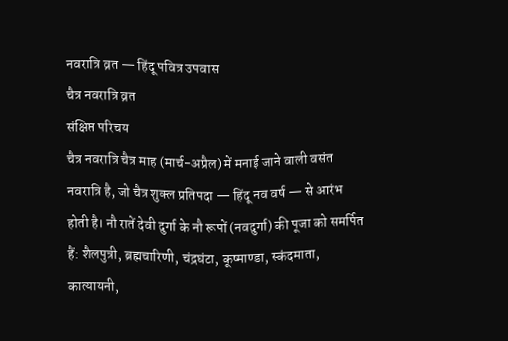नवरात्रि व्रत — हिंदू पवित्र उपवास
चैत्र नवरात्रि व्रत
संक्षिप्त परिचय
चैत्र नवरात्रि चैत्र माह (मार्च-अप्रैल) में मनाई जाने वाली वसंत नवरात्रि है, जो चैत्र शुक्ल प्रतिपदा — हिंदू नव वर्ष — से आरंभ होती है। नौ रातें देवी दुर्गा के नौ रूपों (नवदुर्गा) की पूजा को समर्पित हैं: शैलपुत्री, ब्रह्मचारिणी, चंद्रघंटा, कूष्माण्डा, स्कंदमाता, कात्यायनी,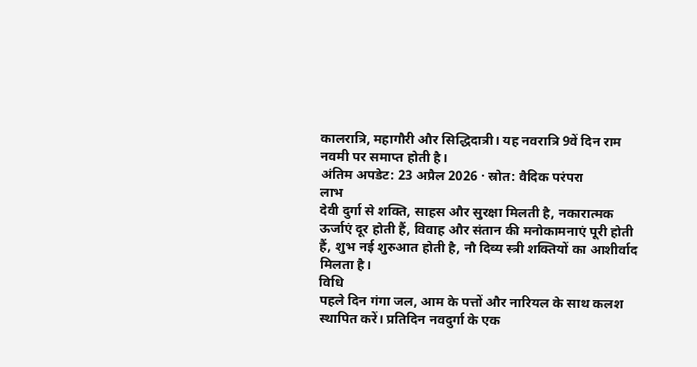कालरात्रि, महागौरी और सिद्धिदात्री। यह नवरात्रि 9वें दिन राम नवमी पर समाप्त होती है।
अंतिम अपडेट: 23 अप्रैल 2026 · स्रोत: वैदिक परंपरा
लाभ
देवी दुर्गा से शक्ति, साहस और सुरक्षा मिलती है, नकारात्मक ऊर्जाएं दूर होती हैं, विवाह और संतान की मनोकामनाएं पूरी होती हैं, शुभ नई शुरुआत होती है, नौ दिव्य स्त्री शक्तियों का आशीर्वाद मिलता है।
विधि
पहले दिन गंगा जल, आम के पत्तों और नारियल के साथ कलश स्थापित करें। प्रतिदिन नवदुर्गा के एक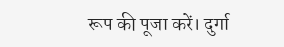रूप की पूजा करें। दुर्गा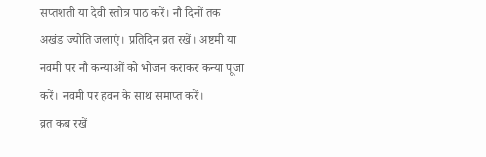सप्तशती या देवी स्तोत्र पाठ करें। नौ दिनों तक अखंड ज्योति जलाएं। प्रतिदिन व्रत रखें। अष्टमी या नवमी पर नौ कन्याओं को भोजन कराकर कन्या पूजा करें। नवमी पर हवन के साथ समाप्त करें।
व्रत कब रखें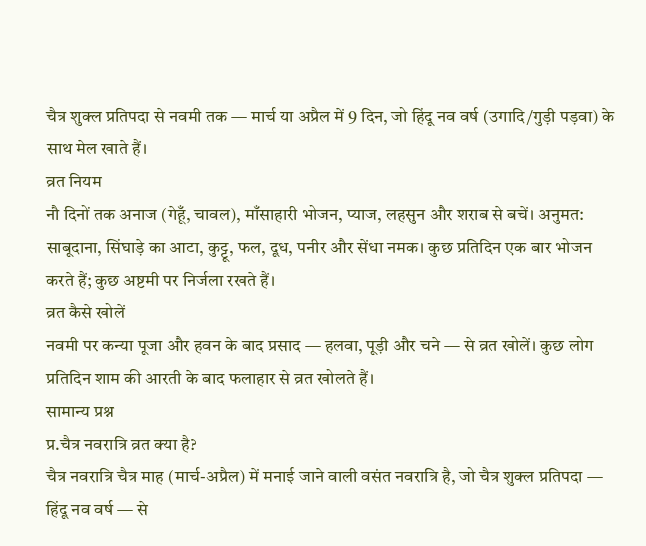चैत्र शुक्ल प्रतिपदा से नवमी तक — मार्च या अप्रैल में 9 दिन, जो हिंदू नव वर्ष (उगादि/गुड़ी पड़वा) के साथ मेल खाते हैं।
व्रत नियम
नौ दिनों तक अनाज (गेहूँ, चावल), माँसाहारी भोजन, प्याज, लहसुन और शराब से बचें। अनुमत: साबूदाना, सिंघाड़े का आटा, कुट्टू, फल, दूध, पनीर और सेंधा नमक। कुछ प्रतिदिन एक बार भोजन करते हैं; कुछ अष्टमी पर निर्जला रखते हैं।
व्रत कैसे खोलें
नवमी पर कन्या पूजा और हवन के बाद प्रसाद — हलवा, पूड़ी और चने — से व्रत खोलें। कुछ लोग प्रतिदिन शाम की आरती के बाद फलाहार से व्रत खोलते हैं।
सामान्य प्रश्न
प्र.चैत्र नवरात्रि व्रत क्या है?
चैत्र नवरात्रि चैत्र माह (मार्च-अप्रैल) में मनाई जाने वाली वसंत नवरात्रि है, जो चैत्र शुक्ल प्रतिपदा — हिंदू नव वर्ष — से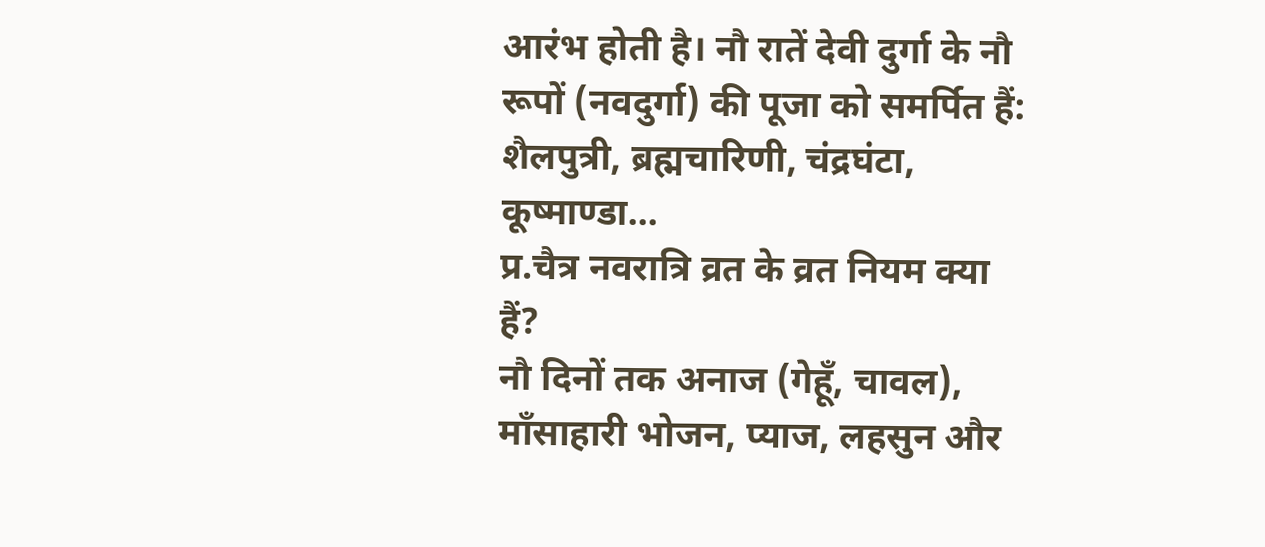आरंभ होती है। नौ रातें देवी दुर्गा के नौ रूपों (नवदुर्गा) की पूजा को समर्पित हैं: शैलपुत्री, ब्रह्मचारिणी, चंद्रघंटा, कूष्माण्डा...
प्र.चैत्र नवरात्रि व्रत के व्रत नियम क्या हैं?
नौ दिनों तक अनाज (गेहूँ, चावल), माँसाहारी भोजन, प्याज, लहसुन और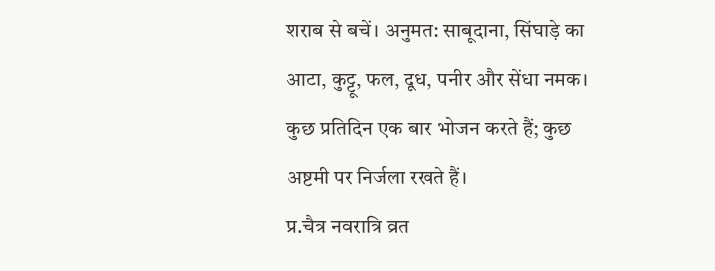शराब से बचें। अनुमत: साबूदाना, सिंघाड़े का आटा, कुट्टू, फल, दूध, पनीर और सेंधा नमक। कुछ प्रतिदिन एक बार भोजन करते हैं; कुछ अष्टमी पर निर्जला रखते हैं।
प्र.चैत्र नवरात्रि व्रत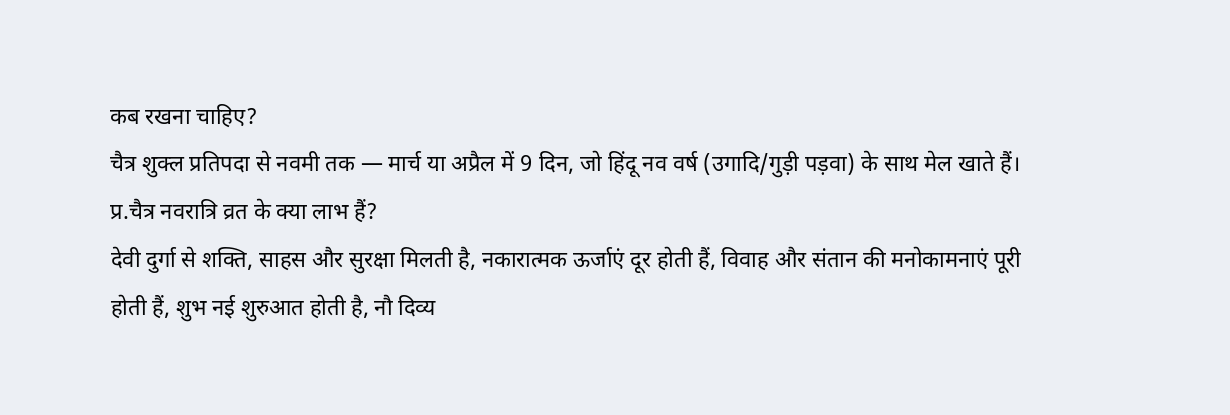कब रखना चाहिए?
चैत्र शुक्ल प्रतिपदा से नवमी तक — मार्च या अप्रैल में 9 दिन, जो हिंदू नव वर्ष (उगादि/गुड़ी पड़वा) के साथ मेल खाते हैं।
प्र.चैत्र नवरात्रि व्रत के क्या लाभ हैं?
देवी दुर्गा से शक्ति, साहस और सुरक्षा मिलती है, नकारात्मक ऊर्जाएं दूर होती हैं, विवाह और संतान की मनोकामनाएं पूरी होती हैं, शुभ नई शुरुआत होती है, नौ दिव्य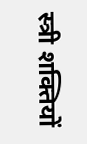स्त्री शक्तियों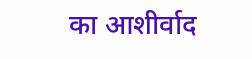का आशीर्वाद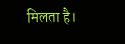मिलता है।